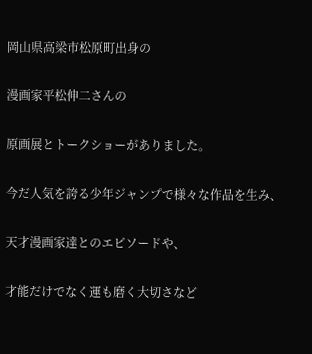岡山県高梁市松原町出身の

漫画家平松伸二さんの

原画展とトークショーがありました。

今だ人気を誇る少年ジャンプで様々な作品を生み、

天才漫画家達とのエピソードや、

才能だけでなく運も磨く大切さなど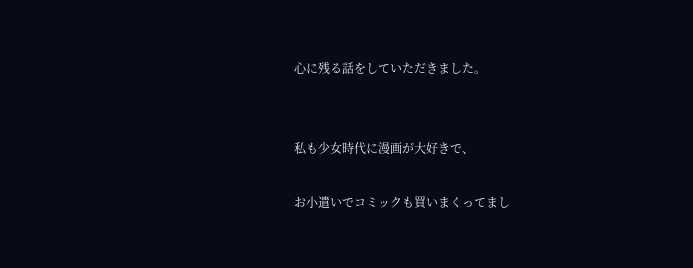心に残る話をしていただきました。


私も少女時代に漫画が大好きで、

お小遣いでコミックも買いまくってまし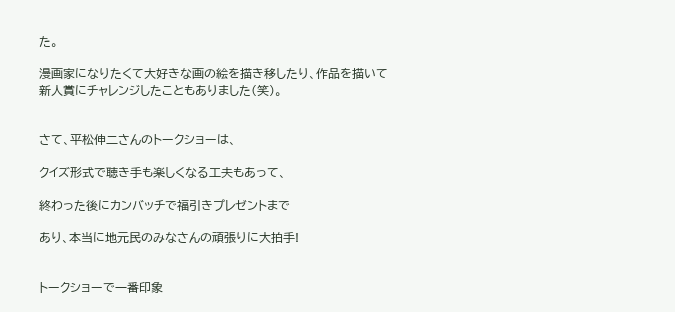た。

漫画家になりたくて大好きな画の絵を描き移したり、作品を描いて新人賞にチャレンジしたこともありました(笑)。


さて、平松伸二さんのトークショーは、

クイズ形式で聴き手も楽しくなる工夫もあって、

終わった後にカンバッチで福引きプレゼントまで

あり、本当に地元民のみなさんの頑張りに大拍手!


トークショーで一番印象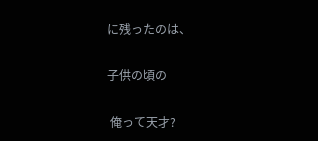に残ったのは、

子供の頃の

 俺って天才?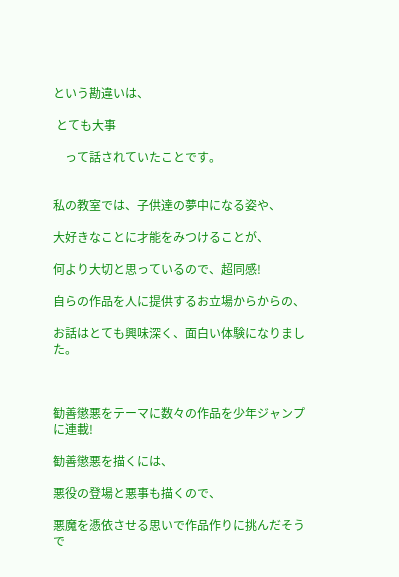という勘違いは、

 とても大事

    って話されていたことです。


私の教室では、子供達の夢中になる姿や、

大好きなことに才能をみつけることが、

何より大切と思っているので、超同感!

自らの作品を人に提供するお立場からからの、

お話はとても興味深く、面白い体験になりました。



勧善懲悪をテーマに数々の作品を少年ジャンプに連載!

勧善懲悪を描くには、

悪役の登場と悪事も描くので、

悪魔を憑依させる思いで作品作りに挑んだそうで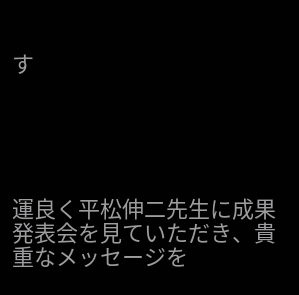す





運良く平松伸二先生に成果発表会を見ていただき、貴重なメッセージを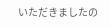いただきましたの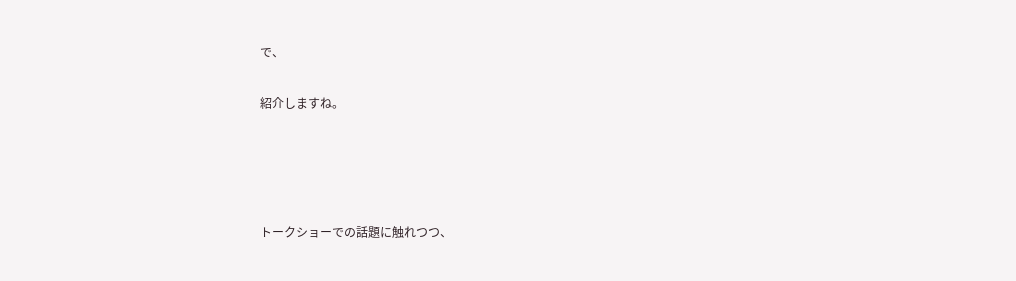で、

紹介しますね。




トークショーでの話題に触れつつ、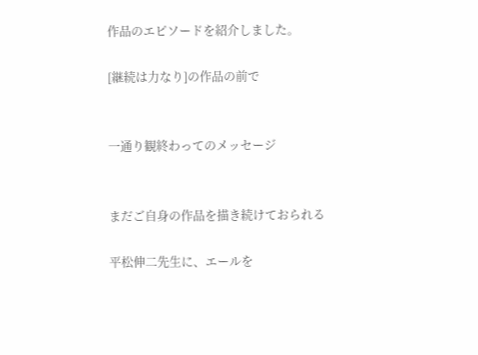作品のエピソードを紹介しました。

[継続は力なり]の作品の前で


一通り観終わってのメッセージ


まだご自身の作品を描き続けておられる

平松伸二先生に、エールを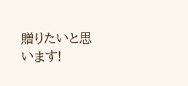贈りたいと思います!